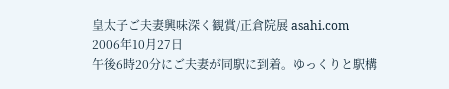皇太子ご夫妻興味深く観賞/正倉院展 asahi.com
2006年10月27日
午後6時20分にご夫妻が同駅に到着。ゆっくりと駅構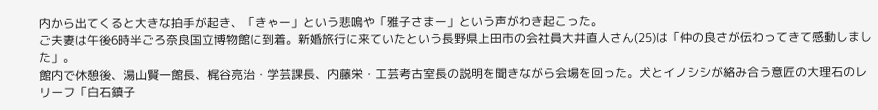内から出てくると大きな拍手が起き、「きゃー」という悲鳴や「雅子さまー」という声がわき起こった。
ご夫妻は午後6時半ごろ奈良国立博物館に到着。新婚旅行に来ていたという長野県上田市の会社員大井直人さん(25)は「仲の良さが伝わってきて感動しました」。
館内で休憩後、湯山賢一館長、梶谷亮治・学芸課長、内藤栄・工芸考古室長の説明を聞きながら会場を回った。犬とイノシシが絡み合う意匠の大理石のレリーフ「白石鎮子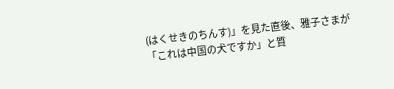(はくせきのちんす)」を見た直後、雅子さまが「これは中国の犬ですか」と質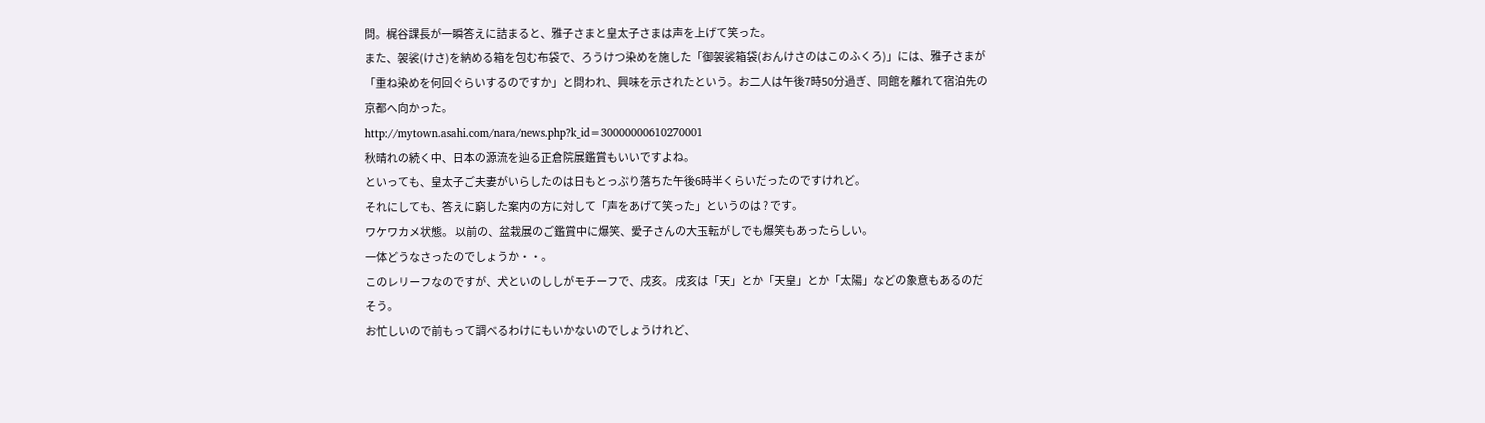問。梶谷課長が一瞬答えに詰まると、雅子さまと皇太子さまは声を上げて笑った。
また、袈裟(けさ)を納める箱を包む布袋で、ろうけつ染めを施した「御袈裟箱袋(おんけさのはこのふくろ)」には、雅子さまが「重ね染めを何回ぐらいするのですか」と問われ、興味を示されたという。お二人は午後7時50分過ぎ、同館を離れて宿泊先の京都へ向かった。
http://mytown.asahi.com/nara/news.php?k_id=30000000610270001
秋晴れの続く中、日本の源流を辿る正倉院展鑑賞もいいですよね。
といっても、皇太子ご夫妻がいらしたのは日もとっぷり落ちた午後6時半くらいだったのですけれど。
それにしても、答えに窮した案内の方に対して「声をあげて笑った」というのは ? です。
ワケワカメ状態。 以前の、盆栽展のご鑑賞中に爆笑、愛子さんの大玉転がしでも爆笑もあったらしい。
一体どうなさったのでしょうか・・。
このレリーフなのですが、犬といのししがモチーフで、戌亥。 戌亥は「天」とか「天皇」とか「太陽」などの象意もあるのだそう。
お忙しいので前もって調べるわけにもいかないのでしょうけれど、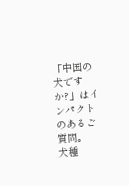「中国の犬ですか?」はインパクトのあるご質問。
犬種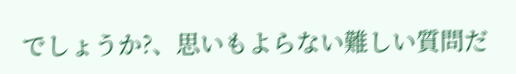でしょうか?、思いもよらない難しい質問だ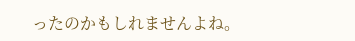ったのかもしれませんよね。